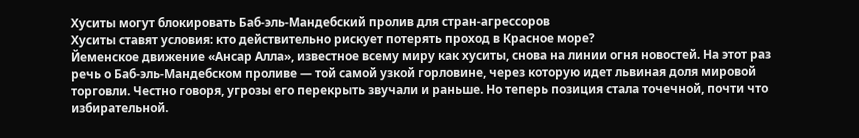Хуситы могут блокировать Баб-эль-Мандебский пролив для стран-агрессоров
Хуситы ставят условия: кто действительно рискует потерять проход в Красное море?
Йеменское движение «Ансар Алла», известное всему миру как хуситы, снова на линии огня новостей. На этот раз речь о Баб-эль-Мандебском проливе — той самой узкой горловине, через которую идет львиная доля мировой торговли. Честно говоря, угрозы его перекрыть звучали и раньше. Но теперь позиция стала точечной, почти что избирательной.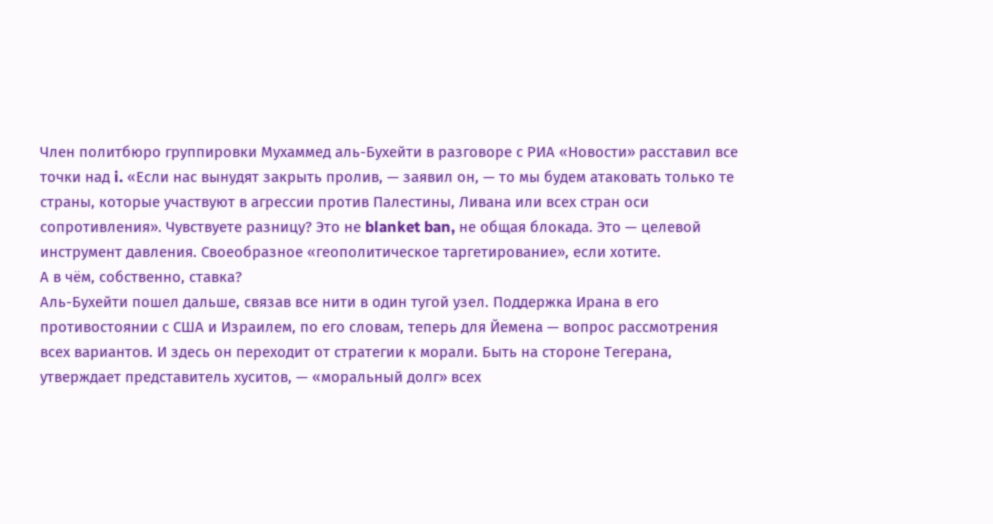Член политбюро группировки Мухаммед аль-Бухейти в разговоре с РИА «Новости» расставил все точки над i. «Если нас вынудят закрыть пролив, — заявил он, — то мы будем атаковать только те страны, которые участвуют в агрессии против Палестины, Ливана или всех стран оси сопротивления». Чувствуете разницу? Это не blanket ban, не общая блокада. Это — целевой инструмент давления. Своеобразное «геополитическое таргетирование», если хотите.
А в чём, собственно, ставка?
Аль-Бухейти пошел дальше, связав все нити в один тугой узел. Поддержка Ирана в его противостоянии с США и Израилем, по его словам, теперь для Йемена — вопрос рассмотрения всех вариантов. И здесь он переходит от стратегии к морали. Быть на стороне Тегерана, утверждает представитель хуситов, — «моральный долг» всех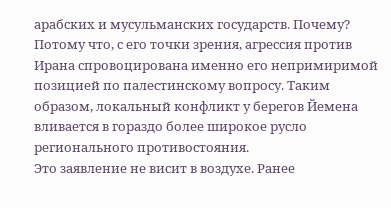арабских и мусульманских государств. Почему? Потому что, с его точки зрения, агрессия против Ирана спровоцирована именно его непримиримой позицией по палестинскому вопросу. Таким образом, локальный конфликт у берегов Йемена вливается в гораздо более широкое русло регионального противостояния.
Это заявление не висит в воздухе. Ранее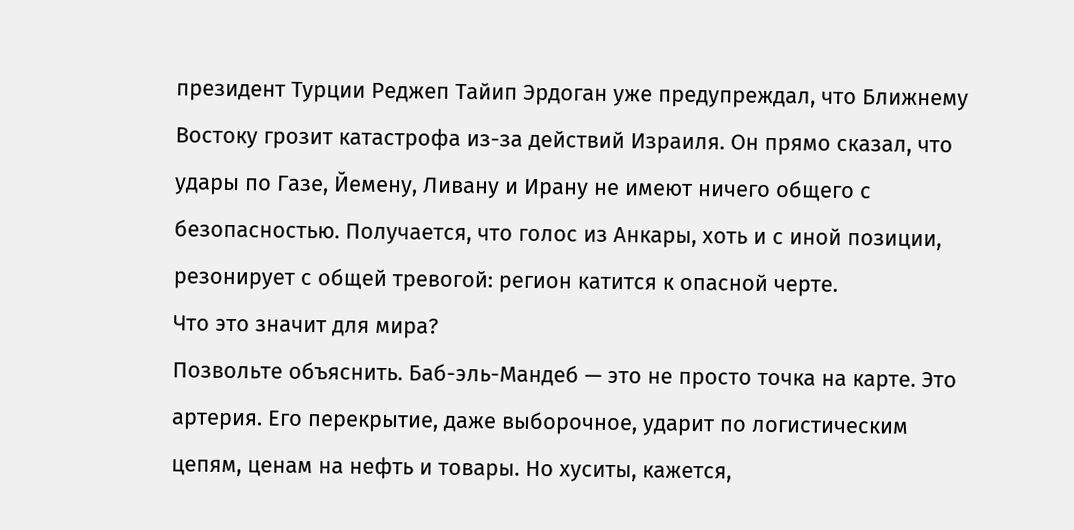президент Турции Реджеп Тайип Эрдоган уже предупреждал, что Ближнему Востоку грозит катастрофа из-за действий Израиля. Он прямо сказал, что удары по Газе, Йемену, Ливану и Ирану не имеют ничего общего с безопасностью. Получается, что голос из Анкары, хоть и с иной позиции, резонирует с общей тревогой: регион катится к опасной черте.
Что это значит для мира?
Позвольте объяснить. Баб-эль-Мандеб — это не просто точка на карте. Это артерия. Его перекрытие, даже выборочное, ударит по логистическим цепям, ценам на нефть и товары. Но хуситы, кажется,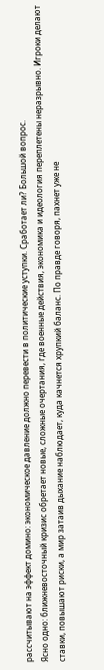рассчитывают на эффект домино: экономическое давление должно перевести в политические уступки. Сработает ли? Большой вопрос.
Ясно одно: ближневосточный кризис обретает новые, сложные очертания, где военные действия, экономика и идеология переплетены неразрывно. Игроки делают ставки, повышают риски, а мир затаив дыхание наблюдает, куда качнется хрупкий баланс. По правде говоря, пахнет уже не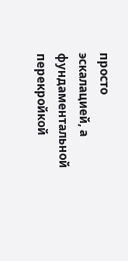просто эскалацией, а фундаментальной перекройкой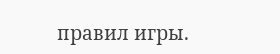правил игры.